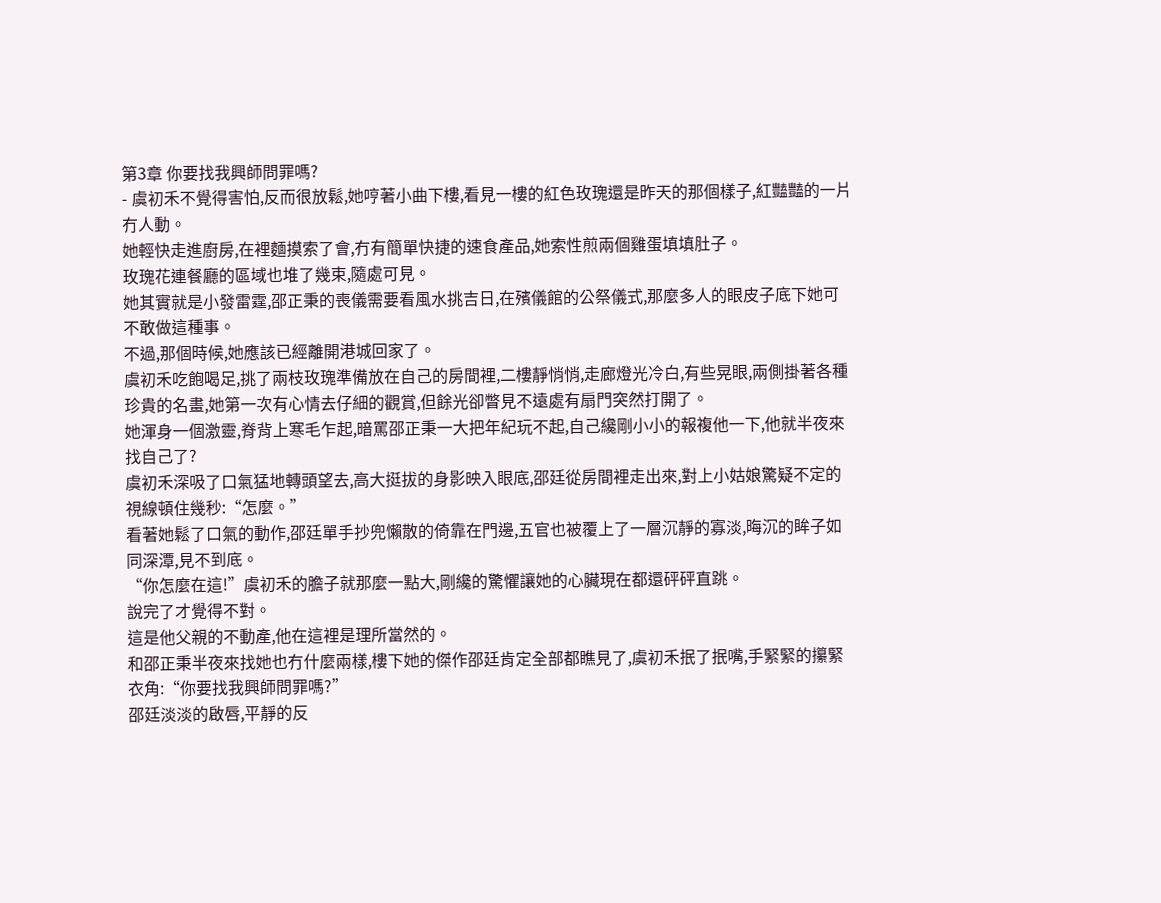第3章 你要找我興師問罪嗎?
- 虞初禾不覺得害怕,反而很放鬆,她哼著小曲下樓,看見一樓的紅色玫瑰還是昨天的那個樣子,紅豔豔的一片冇人動。
她輕快走進廚房,在裡麵摸索了會,冇有簡單快捷的速食產品,她索性煎兩個雞蛋填填肚子。
玫瑰花連餐廳的區域也堆了幾束,隨處可見。
她其實就是小發雷霆,邵正秉的喪儀需要看風水挑吉日,在殯儀館的公祭儀式,那麼多人的眼皮子底下她可不敢做這種事。
不過,那個時候,她應該已經離開港城回家了。
虞初禾吃飽喝足,挑了兩枝玫瑰準備放在自己的房間裡,二樓靜悄悄,走廊燈光冷白,有些晃眼,兩側掛著各種珍貴的名畫,她第一次有心情去仔細的觀賞,但餘光卻瞥見不遠處有扇門突然打開了。
她渾身一個激靈,脊背上寒毛乍起,暗罵邵正秉一大把年紀玩不起,自己纔剛小小的報複他一下,他就半夜來找自己了?
虞初禾深吸了口氣猛地轉頭望去,高大挺拔的身影映入眼底,邵廷從房間裡走出來,對上小姑娘驚疑不定的視線頓住幾秒:“怎麼。”
看著她鬆了口氣的動作,邵廷單手抄兜懶散的倚靠在門邊,五官也被覆上了一層沉靜的寡淡,晦沉的眸子如同深潭,見不到底。
“你怎麼在這!”虞初禾的膽子就那麼一點大,剛纔的驚懼讓她的心臟現在都還砰砰直跳。
說完了才覺得不對。
這是他父親的不動產,他在這裡是理所當然的。
和邵正秉半夜來找她也冇什麼兩樣,樓下她的傑作邵廷肯定全部都瞧見了,虞初禾抿了抿嘴,手緊緊的攥緊衣角:“你要找我興師問罪嗎?”
邵廷淡淡的啟唇,平靜的反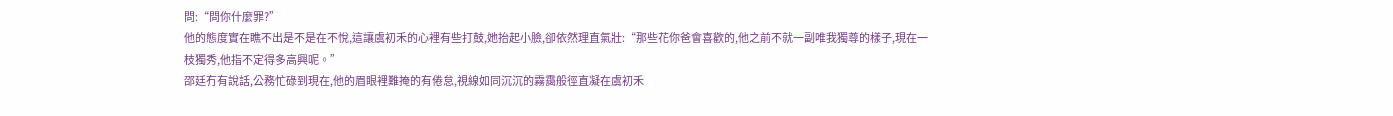問:“問你什麼罪?”
他的態度實在瞧不出是不是在不悅,這讓虞初禾的心裡有些打鼓,她抬起小臉,卻依然理直氣壯:“那些花你爸會喜歡的,他之前不就一副唯我獨尊的樣子,現在一枝獨秀,他指不定得多高興呢。”
邵廷冇有說話,公務忙碌到現在,他的眉眼裡難掩的有倦怠,視線如同沉沉的霧靄般徑直凝在虞初禾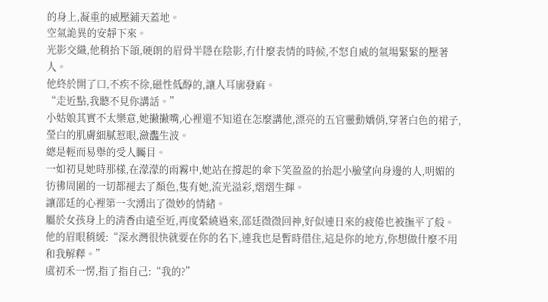的身上,凝重的威壓鋪天蓋地。
空氣詭異的安靜下來。
光影交織,他稍抬下頜,硬朗的眉骨半隱在陰影,冇什麼表情的時候,不怒自威的氣場緊緊的壓著人。
他終於開了口,不疾不徐,磁性低醇的,讓人耳廓發麻。
“走近點,我聽不見你講話。”
小姑娘其實不太樂意,她撇撇嘴,心裡還不知道在怎麼講他,漂亮的五官靈動嬌俏,穿著白色的裙子,瑩白的肌膚細膩惹眼,瀲灩生波。
總是輕而易舉的受人矚目。
一如初見她時那樣,在濛濛的雨霧中,她站在撐起的傘下笑盈盈的抬起小臉望向身邊的人,明媚的彷彿周圍的一切都褪去了顏色,隻有她,流光溢彩,熠熠生輝。
讓邵廷的心裡第一次湧出了微妙的情緒。
屬於女孩身上的清香由遠至近,再度縈繞過來,邵廷微微回神,好似連日來的疲倦也被撫平了般。
他的眉眼稍緩:“深水灣很快就要在你的名下,連我也是暫時借住,這是你的地方,你想做什麼不用和我解釋。”
虞初禾一愣,指了指自己:“我的?”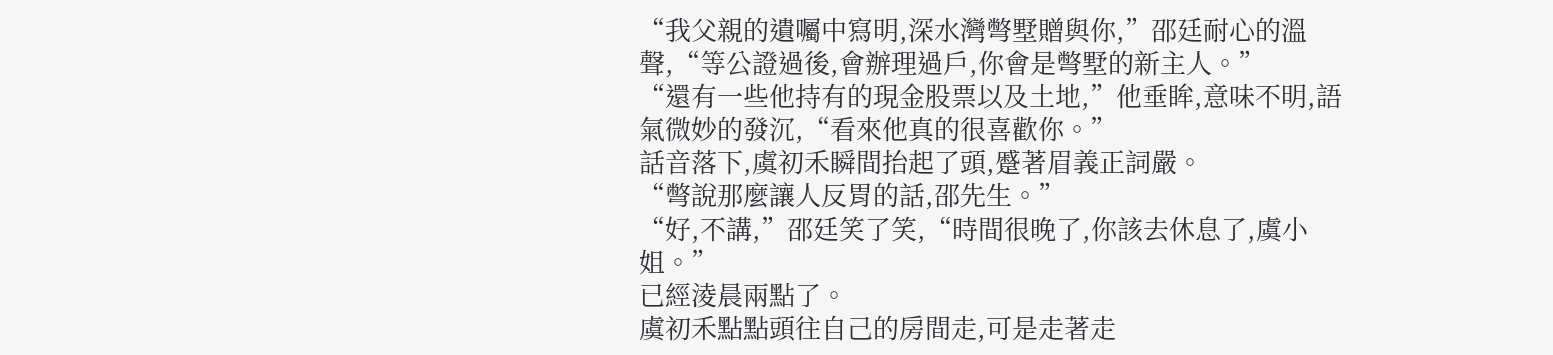“我父親的遺囑中寫明,深水灣彆墅贈與你,”邵廷耐心的溫聲,“等公證過後,會辦理過戶,你會是彆墅的新主人。”
“還有一些他持有的現金股票以及土地,”他垂眸,意味不明,語氣微妙的發沉,“看來他真的很喜歡你。”
話音落下,虞初禾瞬間抬起了頭,蹙著眉義正詞嚴。
“彆說那麼讓人反胃的話,邵先生。”
“好,不講,”邵廷笑了笑,“時間很晚了,你該去休息了,虞小姐。”
已經淩晨兩點了。
虞初禾點點頭往自己的房間走,可是走著走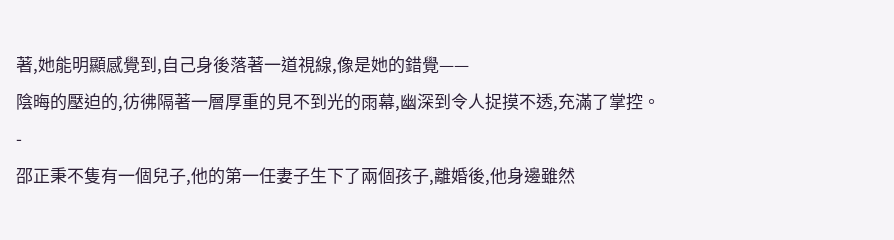著,她能明顯感覺到,自己身後落著一道視線,像是她的錯覺——
陰晦的壓迫的,彷彿隔著一層厚重的見不到光的雨幕,幽深到令人捉摸不透,充滿了掌控。
-
邵正秉不隻有一個兒子,他的第一任妻子生下了兩個孩子,離婚後,他身邊雖然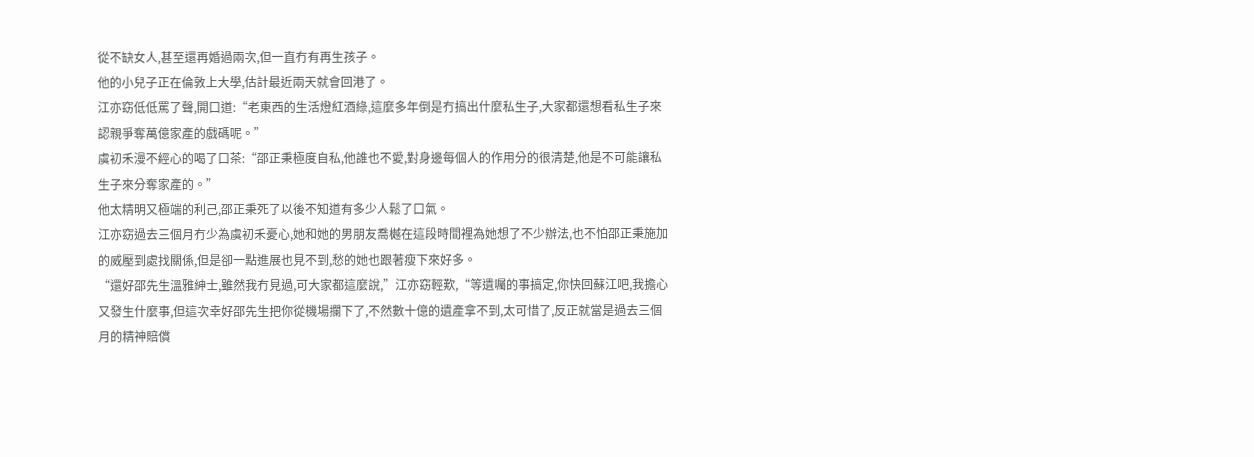從不缺女人,甚至還再婚過兩次,但一直冇有再生孩子。
他的小兒子正在倫敦上大學,估計最近兩天就會回港了。
江亦窈低低罵了聲,開口道:“老東西的生活燈紅酒綠,這麼多年倒是冇搞出什麼私生子,大家都還想看私生子來認親爭奪萬億家產的戲碼呢。”
虞初禾漫不經心的喝了口茶:“邵正秉極度自私,他誰也不愛,對身邊每個人的作用分的很清楚,他是不可能讓私生子來分奪家產的。”
他太精明又極端的利己,邵正秉死了以後不知道有多少人鬆了口氣。
江亦窈過去三個月冇少為虞初禾憂心,她和她的男朋友喬樾在這段時間裡為她想了不少辦法,也不怕邵正秉施加的威壓到處找關係,但是卻一點進展也見不到,愁的她也跟著瘦下來好多。
“還好邵先生溫雅紳士,雖然我冇見過,可大家都這麼說,”江亦窈輕歎,“等遺囑的事搞定,你快回蘇江吧,我擔心又發生什麼事,但這次幸好邵先生把你從機場攔下了,不然數十億的遺產拿不到,太可惜了,反正就當是過去三個月的精神賠償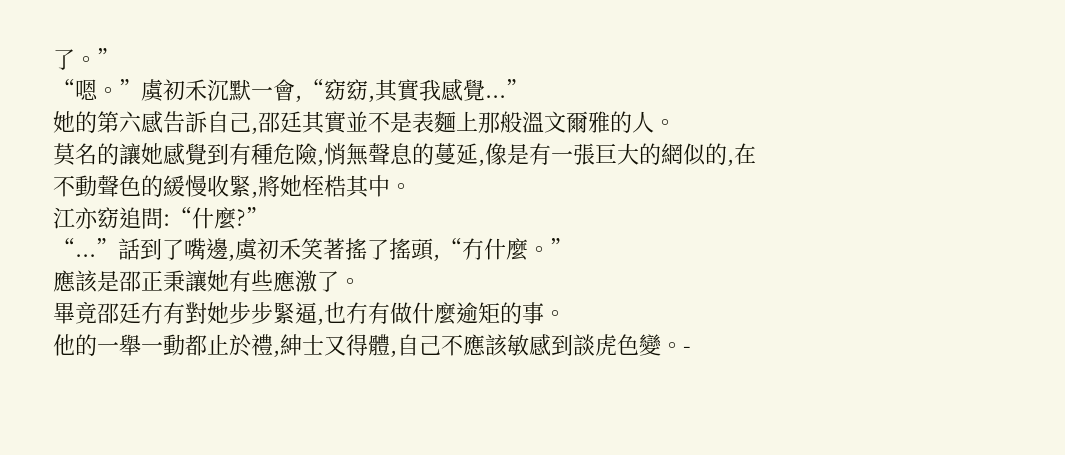了。”
“嗯。”虞初禾沉默一會,“窈窈,其實我感覺...”
她的第六感告訴自己,邵廷其實並不是表麵上那般溫文爾雅的人。
莫名的讓她感覺到有種危險,悄無聲息的蔓延,像是有一張巨大的網似的,在不動聲色的緩慢收緊,將她桎梏其中。
江亦窈追問:“什麼?”
“...”話到了嘴邊,虞初禾笑著搖了搖頭,“冇什麼。”
應該是邵正秉讓她有些應激了。
畢竟邵廷冇有對她步步緊逼,也冇有做什麼逾矩的事。
他的一舉一動都止於禮,紳士又得體,自己不應該敏感到談虎色變。-